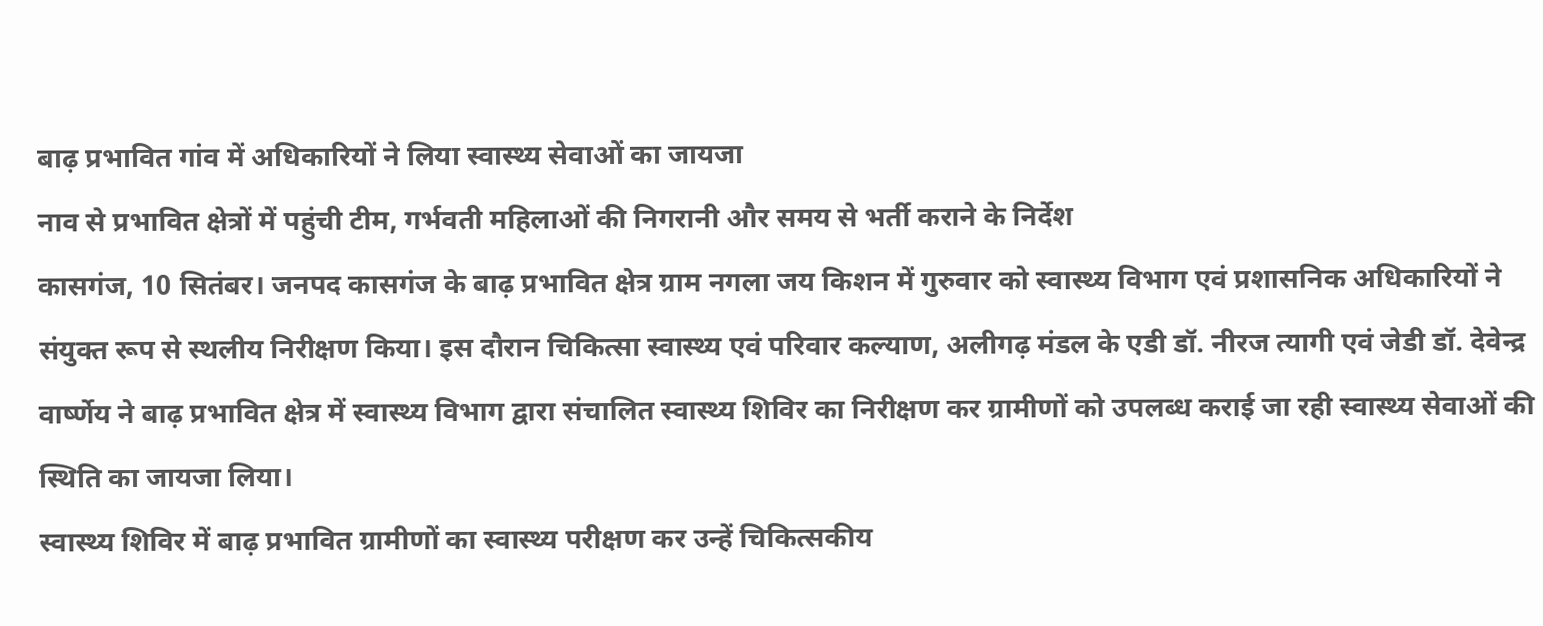बाढ़ प्रभावित गांव में अधिकारियों ने लिया स्वास्थ्य सेवाओं का जायजा
नाव से प्रभावित क्षेत्रों में पहुंची टीम, गर्भवती महिलाओं की निगरानी और समय से भर्ती कराने के निर्देश
कासगंज, 10 सितंबर। जनपद कासगंज के बाढ़ प्रभावित क्षेत्र ग्राम नगला जय किशन में गुरुवार को स्वास्थ्य विभाग एवं प्रशासनिक अधिकारियों ने संयुक्त रूप से स्थलीय निरीक्षण किया। इस दौरान चिकित्सा स्वास्थ्य एवं परिवार कल्याण, अलीगढ़ मंडल के एडी डॉ. नीरज त्यागी एवं जेडी डॉ. देवेन्द्र वार्ष्णेय ने बाढ़ प्रभावित क्षेत्र में स्वास्थ्य विभाग द्वारा संचालित स्वास्थ्य शिविर का निरीक्षण कर ग्रामीणों को उपलब्ध कराई जा रही स्वास्थ्य सेवाओं की स्थिति का जायजा लिया।
स्वास्थ्य शिविर में बाढ़ प्रभावित ग्रामीणों का स्वास्थ्य परीक्षण कर उन्हें चिकित्सकीय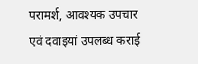परामर्श, आवश्यक उपचार एवं दवाइयां उपलब्ध कराई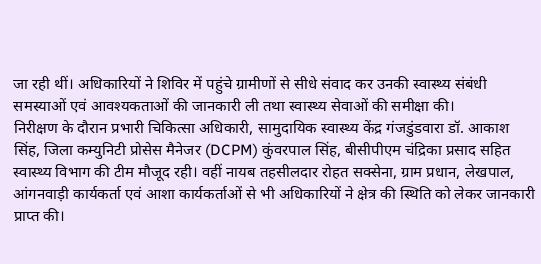जा रही थीं। अधिकारियों ने शिविर में पहुंचे ग्रामीणों से सीधे संवाद कर उनकी स्वास्थ्य संबंधी समस्याओं एवं आवश्यकताओं की जानकारी ली तथा स्वास्थ्य सेवाओं की समीक्षा की।
निरीक्षण के दौरान प्रभारी चिकित्सा अधिकारी, सामुदायिक स्वास्थ्य केंद्र गंजडुंडवारा डॉ. आकाश सिंह, जिला कम्युनिटी प्रोसेस मैनेजर (DCPM) कुंवरपाल सिंह, बीसीपीएम चंद्रिका प्रसाद सहित स्वास्थ्य विभाग की टीम मौजूद रही। वहीं नायब तहसीलदार रोहत सक्सेना, ग्राम प्रधान, लेखपाल, आंगनवाड़ी कार्यकर्ता एवं आशा कार्यकर्ताओं से भी अधिकारियों ने क्षेत्र की स्थिति को लेकर जानकारी प्राप्त की।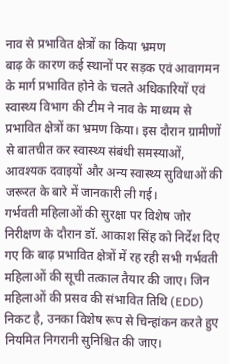नाव से प्रभावित क्षेत्रों का किया भ्रमण
बाढ़ के कारण कई स्थानों पर सड़क एवं आवागमन के मार्ग प्रभावित होने के चलते अधिकारियों एवं स्वास्थ्य विभाग की टीम ने नाव के माध्यम से प्रभावित क्षेत्रों का भ्रमण किया। इस दौरान ग्रामीणों से बातचीत कर स्वास्थ्य संबंधी समस्याओं, आवश्यक दवाइयों और अन्य स्वास्थ्य सुविधाओं की जरूरत के बारे में जानकारी ली गई।
गर्भवती महिलाओं की सुरक्षा पर विशेष जोर
निरीक्षण के दौरान डॉ. आकाश सिंह को निर्देश दिए गए कि बाढ़ प्रभावित क्षेत्रों में रह रही सभी गर्भवती महिलाओं की सूची तत्काल तैयार की जाए। जिन महिलाओं की प्रसव की संभावित तिथि (EDD) निकट है, उनका विशेष रूप से चिन्हांकन करते हुए नियमित निगरानी सुनिश्चित की जाए।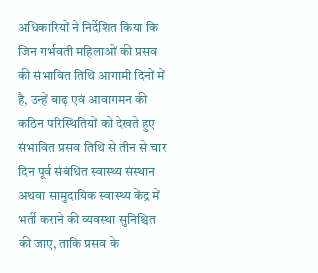अधिकारियों ने निर्देशित किया कि जिन गर्भवती महिलाओं की प्रसव की संभावित तिथि आगामी दिनों में है, उन्हें बाढ़ एवं आवागमन की कठिन परिस्थितियों को देखते हुए संभावित प्रसव तिथि से तीन से चार दिन पूर्व संबंधित स्वास्थ्य संस्थान अथवा सामुदायिक स्वास्थ्य केंद्र में भर्ती कराने की व्यवस्था सुनिश्चित की जाए, ताकि प्रसव के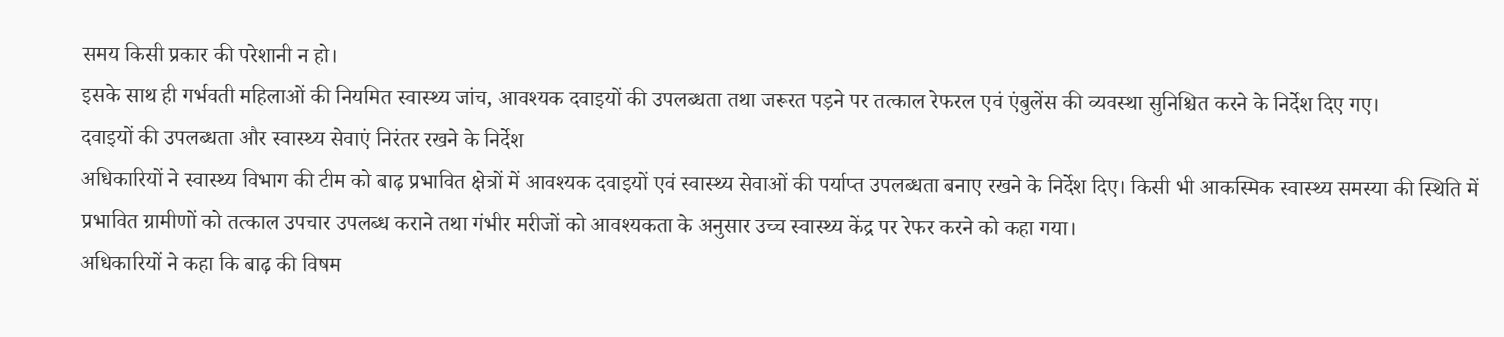समय किसी प्रकार की परेशानी न हो।
इसके साथ ही गर्भवती महिलाओं की नियमित स्वास्थ्य जांच, आवश्यक दवाइयों की उपलब्धता तथा जरूरत पड़ने पर तत्काल रेफरल एवं एंबुलेंस की व्यवस्था सुनिश्चित करने के निर्देश दिए गए।
दवाइयों की उपलब्धता और स्वास्थ्य सेवाएं निरंतर रखने के निर्देश
अधिकारियों ने स्वास्थ्य विभाग की टीम को बाढ़ प्रभावित क्षेत्रों में आवश्यक दवाइयों एवं स्वास्थ्य सेवाओं की पर्याप्त उपलब्धता बनाए रखने के निर्देश दिए। किसी भी आकस्मिक स्वास्थ्य समस्या की स्थिति में प्रभावित ग्रामीणों को तत्काल उपचार उपलब्ध कराने तथा गंभीर मरीजों को आवश्यकता के अनुसार उच्च स्वास्थ्य केंद्र पर रेफर करने को कहा गया।
अधिकारियों ने कहा कि बाढ़ की विषम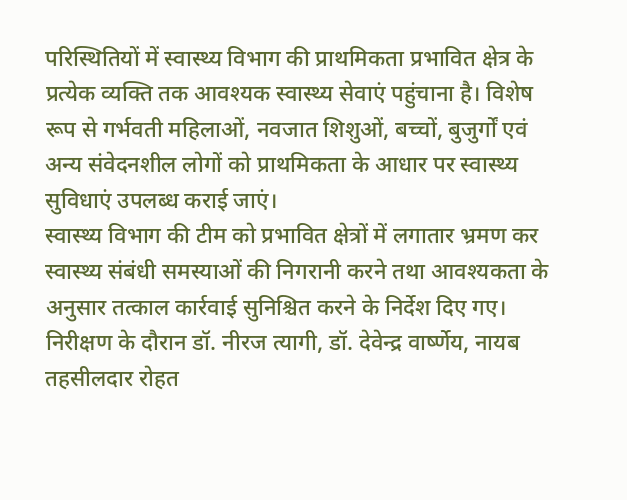परिस्थितियों में स्वास्थ्य विभाग की प्राथमिकता प्रभावित क्षेत्र के प्रत्येक व्यक्ति तक आवश्यक स्वास्थ्य सेवाएं पहुंचाना है। विशेष रूप से गर्भवती महिलाओं, नवजात शिशुओं, बच्चों, बुजुर्गों एवं अन्य संवेदनशील लोगों को प्राथमिकता के आधार पर स्वास्थ्य सुविधाएं उपलब्ध कराई जाएं।
स्वास्थ्य विभाग की टीम को प्रभावित क्षेत्रों में लगातार भ्रमण कर स्वास्थ्य संबंधी समस्याओं की निगरानी करने तथा आवश्यकता के अनुसार तत्काल कार्रवाई सुनिश्चित करने के निर्देश दिए गए।
निरीक्षण के दौरान डॉ. नीरज त्यागी, डॉ. देवेन्द्र वार्ष्णेय, नायब तहसीलदार रोहत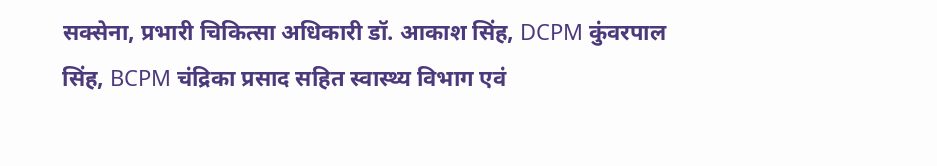सक्सेना, प्रभारी चिकित्सा अधिकारी डॉ. आकाश सिंह, DCPM कुंवरपाल सिंह, BCPM चंद्रिका प्रसाद सहित स्वास्थ्य विभाग एवं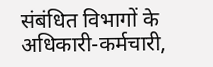संबंधित विभागों के अधिकारी-कर्मचारी,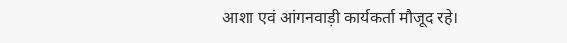आशा एवं आंगनवाड़ी कार्यकर्ता मौजूद रहे।